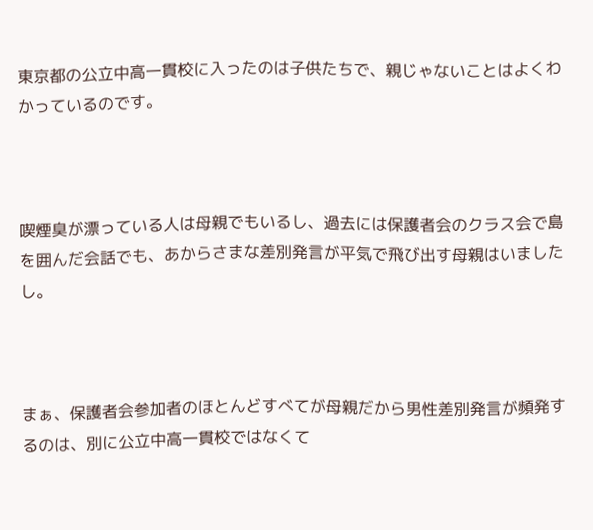東京都の公立中高一貫校に入ったのは子供たちで、親じゃないことはよくわかっているのです。



喫煙臭が漂っている人は母親でもいるし、過去には保護者会のクラス会で島を囲んだ会話でも、あからさまな差別発言が平気で飛び出す母親はいましたし。



まぁ、保護者会参加者のほとんどすべてが母親だから男性差別発言が頻発するのは、別に公立中高一貫校ではなくて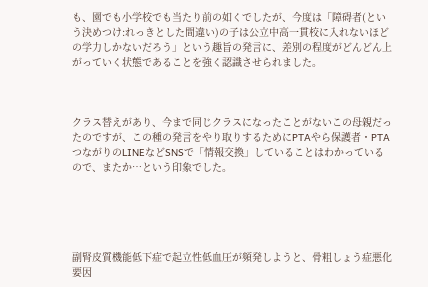も、園でも小学校でも当たり前の如くでしたが、今度は「障碍者(という決めつけ:れっきとした間違い)の子は公立中高一貫校に入れないほどの学力しかないだろう」という趣旨の発言に、差別の程度がどんどん上がっていく状態であることを強く認識させられました。



クラス替えがあり、今まで同じクラスになったことがないこの母親だったのですが、この種の発言をやり取りするためにPTAやら保護者・PTAつながりのLINEなどSNSで「情報交換」していることはわかっているので、またか…という印象でした。





副腎皮質機能低下症で起立性低血圧が頻発しようと、骨粗しょう症悪化要因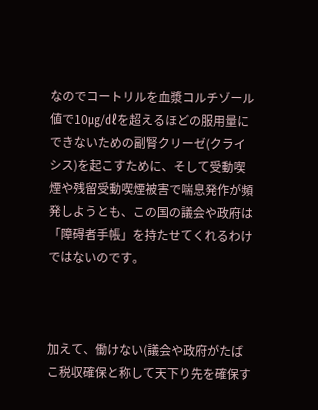なのでコートリルを血漿コルチゾール値で10㎍/㎗を超えるほどの服用量にできないための副腎クリーゼ(クライシス)を起こすために、そして受動喫煙や残留受動喫煙被害で喘息発作が頻発しようとも、この国の議会や政府は「障碍者手帳」を持たせてくれるわけではないのです。



加えて、働けない(議会や政府がたばこ税収確保と称して天下り先を確保す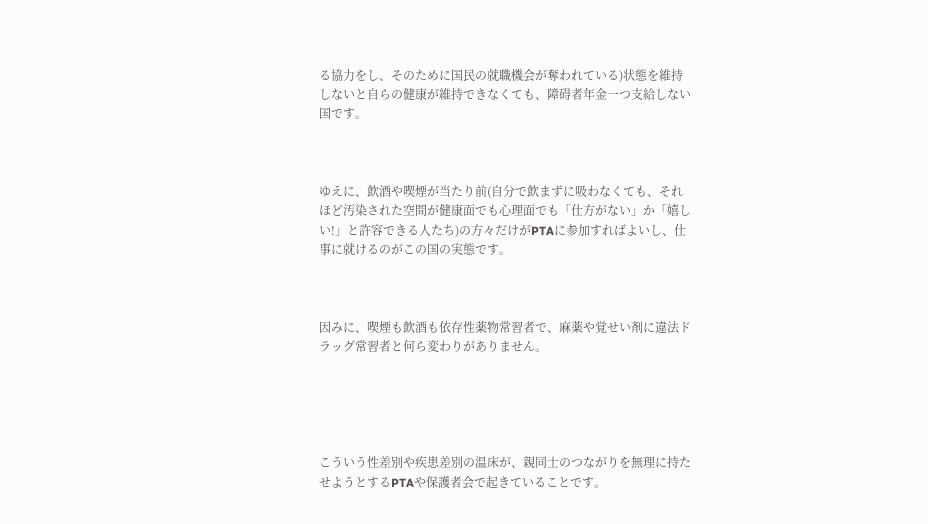る協力をし、そのために国民の就職機会が奪われている)状態を維持しないと自らの健康が維持できなくても、障碍者年金一つ支給しない国です。



ゆえに、飲酒や喫煙が当たり前(自分で飲まずに吸わなくても、それほど汚染された空間が健康面でも心理面でも「仕方がない」か「嬉しい!」と許容できる人たち)の方々だけがPTAに参加すればよいし、仕事に就けるのがこの国の実態です。



因みに、喫煙も飲酒も依存性薬物常習者で、麻薬や覚せい剤に違法ドラッグ常習者と何ら変わりがありません。





こういう性差別や疾患差別の温床が、親同士のつながりを無理に持たせようとするPTAや保護者会で起きていることです。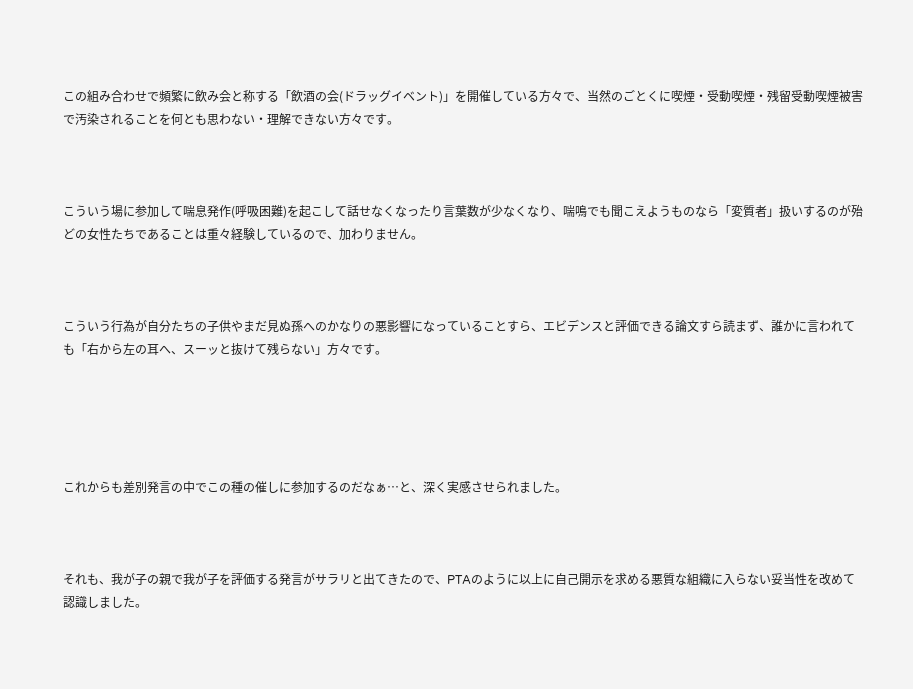この組み合わせで頻繁に飲み会と称する「飲酒の会(ドラッグイベント)」を開催している方々で、当然のごとくに喫煙・受動喫煙・残留受動喫煙被害で汚染されることを何とも思わない・理解できない方々です。



こういう場に参加して喘息発作(呼吸困難)を起こして話せなくなったり言葉数が少なくなり、喘鳴でも聞こえようものなら「変質者」扱いするのが殆どの女性たちであることは重々経験しているので、加わりません。



こういう行為が自分たちの子供やまだ見ぬ孫へのかなりの悪影響になっていることすら、エビデンスと評価できる論文すら読まず、誰かに言われても「右から左の耳へ、スーッと抜けて残らない」方々です。





これからも差別発言の中でこの種の催しに参加するのだなぁ…と、深く実感させられました。



それも、我が子の親で我が子を評価する発言がサラリと出てきたので、PTAのように以上に自己開示を求める悪質な組織に入らない妥当性を改めて認識しました。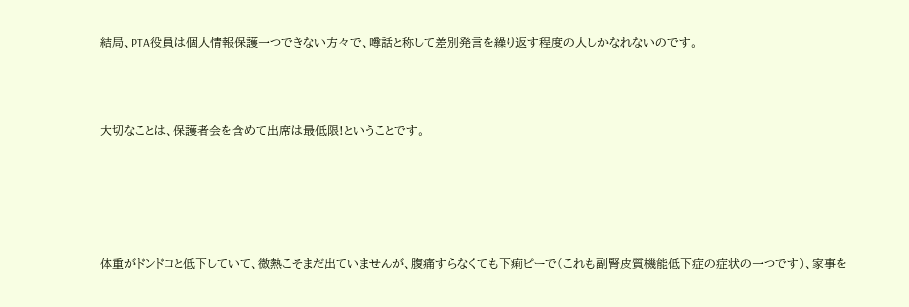結局、PTA役員は個人情報保護一つできない方々で、噂話と称して差別発言を繰り返す程度の人しかなれないのです。



大切なことは、保護者会を含めて出席は最低限!ということです。





体重がドンドコと低下していて、微熱こそまだ出ていませんが、腹痛すらなくても下痢ピーで(これも副腎皮質機能低下症の症状の一つです)、家事を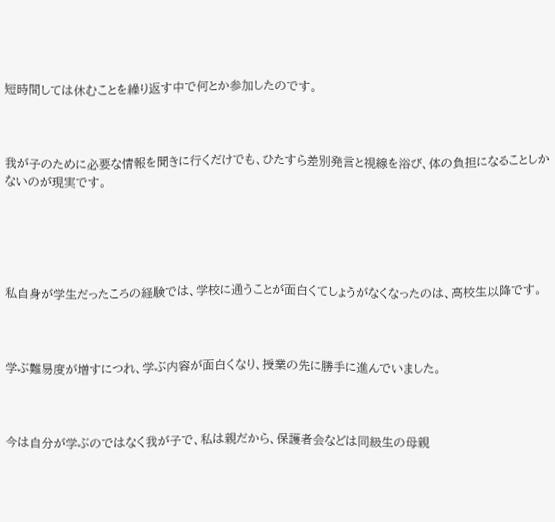短時間しては休むことを繰り返す中で何とか参加したのです。



我が子のために必要な情報を聞きに行くだけでも、ひたすら差別発言と視線を浴び、体の負担になることしかないのが現実です。





私自身が学生だったころの経験では、学校に通うことが面白くてしょうがなくなったのは、高校生以降です。



学ぶ難易度が増すにつれ、学ぶ内容が面白くなり、授業の先に勝手に進んでいました。



今は自分が学ぶのではなく我が子で、私は親だから、保護者会などは同級生の母親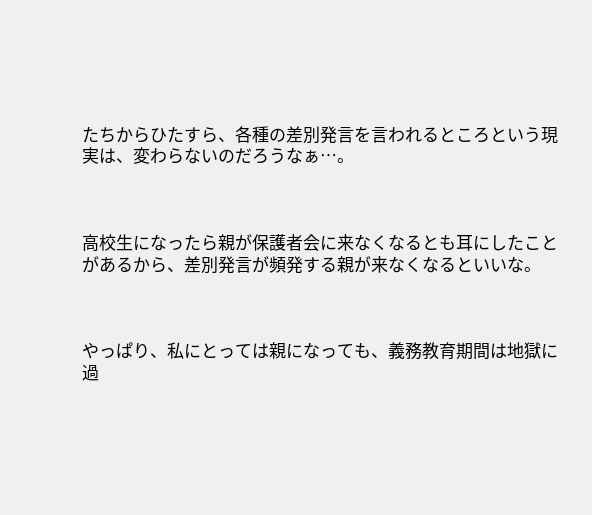たちからひたすら、各種の差別発言を言われるところという現実は、変わらないのだろうなぁ…。



高校生になったら親が保護者会に来なくなるとも耳にしたことがあるから、差別発言が頻発する親が来なくなるといいな。



やっぱり、私にとっては親になっても、義務教育期間は地獄に過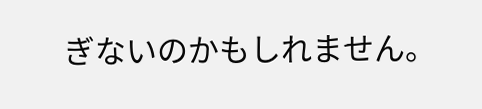ぎないのかもしれません。